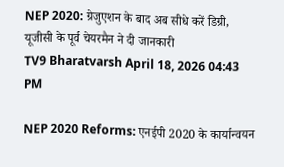NEP 2020: ग्रेजुएशन के बाद अब सीधे करें डिग्री, यूजीसी के पूर्व चेयरमैन ने दी जानकारी
TV9 Bharatvarsh April 18, 2026 04:43 PM

NEP 2020 Reforms: एनईपी 2020 के कार्यान्वयन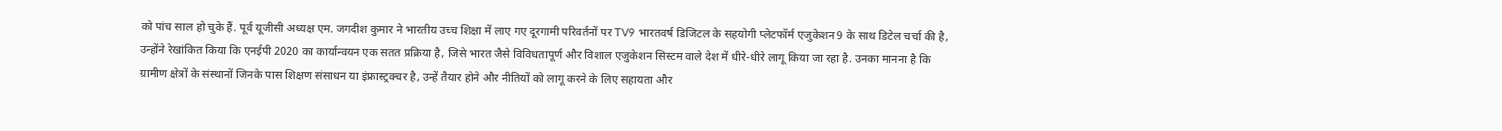को पांच साल हो चुके हैं. पूर्व यूजीसी अध्यक्ष एम. जगदीश कुमार ने भारतीय उच्च शिक्षा में लाए गए दूरगामी परिवर्तनों पर TV9 भारतवर्ष डिजिटल के सहयोगी प्लेटफॉर्म एजुकेशन9 के साथ डिटेल चर्चा की है, उन्होंने रेखांकित किया कि एनईपी 2020 का कार्यान्वयन एक सतत प्रक्रिया है, जिसे भारत जैसे विविधतापूर्ण और विशाल एजुकेशन सिस्टम वाले देश में धीरे-धीरे लागू किया जा रहा है. उनका मानना है कि ग्रामीण क्षेत्रों के संस्थानों जिनके पास शिक्षण संसाधन या इंफ्रास्ट्रक्चर है, उन्हें तैयार होने और नीतियों को लागू करने के लिए सहायता और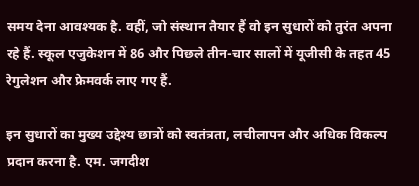समय देना आवश्यक है. वहीं, जो संस्थान तैयार हैं वो इन सुधारों को तुरंत अपना रहे हैं. स्कूल एजुकेशन में 86 और पिछले तीन-चार सालों में यूजीसी के तहत 45 रेगुलेशन और फ्रेमवर्क लाए गए हैं.

इन सुधारों का मुख्य उद्देश्य छात्रों को स्वतंत्रता, लचीलापन और अधिक विकल्प प्रदान करना है. एम. जगदीश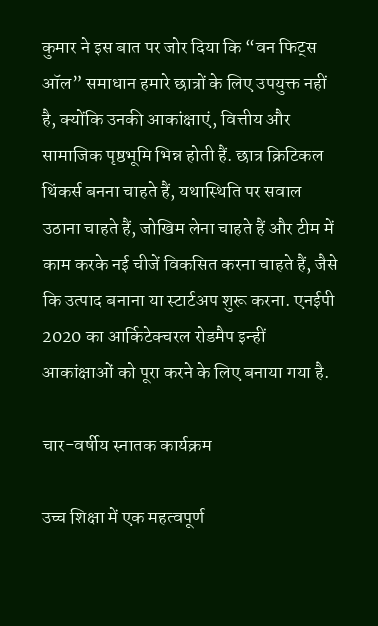कुमार ने इस बात पर जोर दिया कि “वन फिट्स ऑल” समाधान हमारे छात्रों के लिए उपयुक्त नहीं है, क्योंकि उनकी आकांक्षाएं, वित्तीय और सामाजिक पृष्ठभूमि भिन्न होती हैं. छात्र क्रिटिकल थिंकर्स बनना चाहते हैं, यथास्थिति पर सवाल उठाना चाहते हैं, जोखिम लेना चाहते हैं और टीम में काम करके नई चीजें विकसित करना चाहते हैं, जैसे कि उत्पाद बनाना या स्टार्टअप शुरू करना. एनईपी 2020 का आर्किटेक्चरल रोडमैप इन्हीं आकांक्षाओं को पूरा करने के लिए बनाया गया है.

चार-वर्षीय स्नातक कार्यक्रम

उच्च शिक्षा में एक महत्वपूर्ण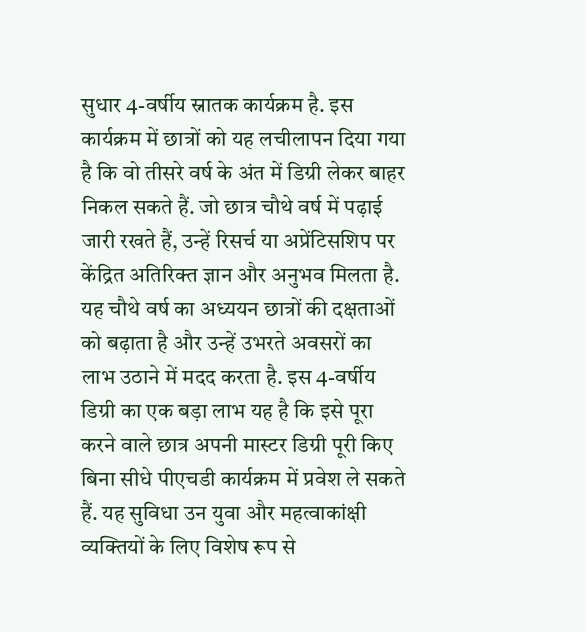सुधार 4-वर्षीय स्नातक कार्यक्रम है. इस कार्यक्रम में छात्रों को यह लचीलापन दिया गया है कि वो तीसरे वर्ष के अंत में डिग्री लेकर बाहर निकल सकते हैं. जो छात्र चौथे वर्ष में पढ़ाई जारी रखते हैं, उन्हें रिसर्च या अप्रेंटिसशिप पर केंद्रित अतिरिक्त ज्ञान और अनुभव मिलता है. यह चौथे वर्ष का अध्ययन छात्रों की दक्षताओं को बढ़ाता है और उन्हें उभरते अवसरों का लाभ उठाने में मदद करता है. इस 4-वर्षीय डिग्री का एक बड़ा लाभ यह है कि इसे पूरा करने वाले छात्र अपनी मास्टर डिग्री पूरी किए बिना सीधे पीएचडी कार्यक्रम में प्रवेश ले सकते हैं. यह सुविधा उन युवा और महत्वाकांक्षी व्यक्तियों के लिए विशेष रूप से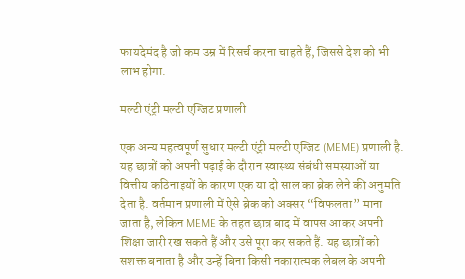फायदेमंद है जो कम उम्र में रिसर्च करना चाहते हैं, जिससे देश को भी लाभ होगा.

मल्टी एंट्री मल्टी एग्जिट प्रणाली

एक अन्य महत्वपूर्ण सुधार मल्टी एंट्री मल्टी एग्जिट (MEME) प्रणाली है. यह छात्रों को अपनी पढ़ाई के दौरान स्वास्थ्य संबंधी समस्याओं या वित्तीय कठिनाइयों के कारण एक या दो साल का ब्रेक लेने की अनुमति देता है. वर्तमान प्रणाली में ऐसे ब्रेक को अक्सर “विफलता” माना जाता है, लेकिन MEME के तहत छात्र बाद में वापस आकर अपनी शिक्षा जारी रख सकते हैं और उसे पूरा कर सकते हैं. यह छात्रों को सशक्त बनाता है और उन्हें बिना किसी नकारात्मक लेबल के अपनी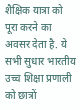शैक्षिक यात्रा को पूरा करने का अवसर देता है. ये सभी सुधार भारतीय उच्च शिक्षा प्रणाली को छात्रों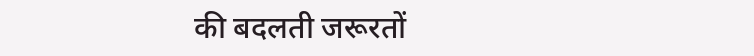की बदलती जरूरतों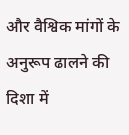और वैश्विक मांगों के अनुरूप ढालने की दिशा में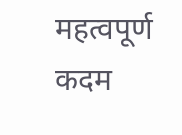महत्वपूर्ण कदम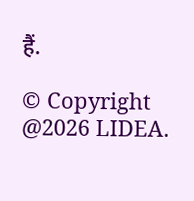हैं.

© Copyright @2026 LIDEA.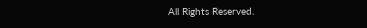All Rights Reserved.